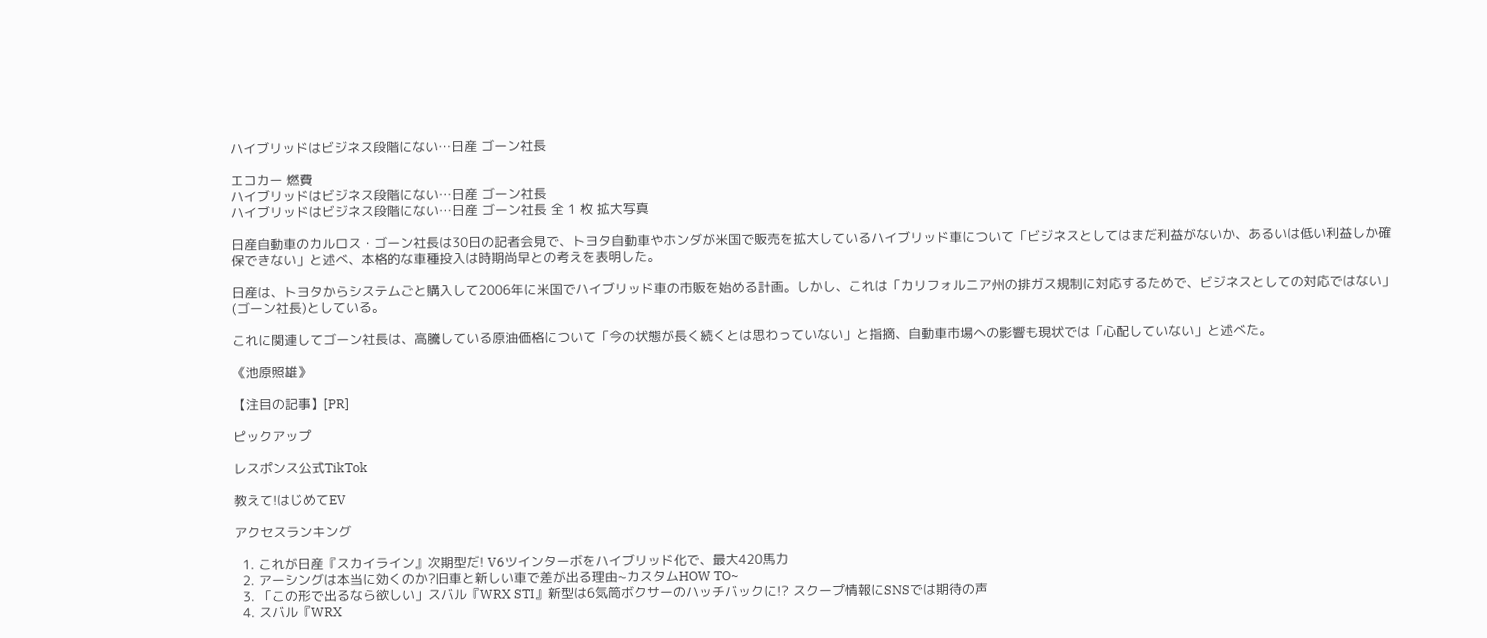ハイブリッドはビジネス段階にない…日産 ゴーン社長

エコカー 燃費
ハイブリッドはビジネス段階にない…日産 ゴーン社長
ハイブリッドはビジネス段階にない…日産 ゴーン社長 全 1 枚 拡大写真

日産自動車のカルロス・ゴーン社長は30日の記者会見で、トヨタ自動車やホンダが米国で販売を拡大しているハイブリッド車について「ビジネスとしてはまだ利益がないか、あるいは低い利益しか確保できない」と述べ、本格的な車種投入は時期尚早との考えを表明した。

日産は、トヨタからシステムごと購入して2006年に米国でハイブリッド車の市販を始める計画。しかし、これは「カリフォルニア州の排ガス規制に対応するためで、ビジネスとしての対応ではない」(ゴーン社長)としている。

これに関連してゴーン社長は、高騰している原油価格について「今の状態が長く続くとは思わっていない」と指摘、自動車市場への影響も現状では「心配していない」と述べた。

《池原照雄》

【注目の記事】[PR]

ピックアップ

レスポンス公式TikTok

教えて!はじめてEV

アクセスランキング

  1. これが日産『スカイライン』次期型だ! V6ツインターボをハイブリッド化で、最大420馬力
  2. アーシングは本当に効くのか?旧車と新しい車で差が出る理由~カスタムHOW TO~
  3. 「この形で出るなら欲しい」スバル『WRX STI』新型は6気筒ボクサーのハッチバックに!? スクープ情報にSNSでは期待の声
  4. スバル『WRX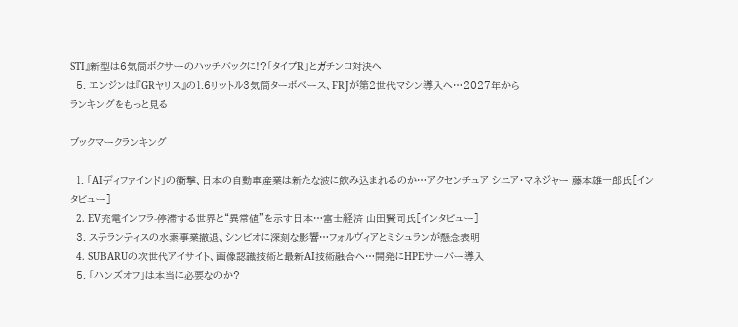STI』新型は6気筒ボクサーのハッチバックに!?「タイプR」とガチンコ対決へ
  5. エンジンは『GRヤリス』の1.6リットル3気筒ターボベース、FRJが第2世代マシン導入へ…2027年から
ランキングをもっと見る

ブックマークランキング

  1. 「AIディファインド」の衝撃、日本の自動車産業は新たな波に飲み込まれるのか…アクセンチュア シニア・マネジャー 藤本雄一郎氏[インタビュー]
  2. EV充電インフラ-停滞する世界と“異常値”を示す日本…富士経済 山田賢司氏[インタビュー]
  3. ステランティスの水素事業撤退、シンビオに深刻な影響…フォルヴィアとミシュランが懸念表明
  4. SUBARUの次世代アイサイト、画像認識技術と最新AI技術融合へ…開発にHPEサーバー導入
  5. 「ハンズオフ」は本当に必要なのか?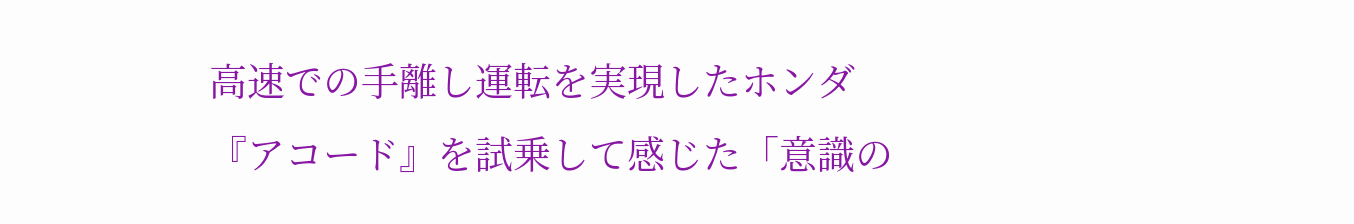高速での手離し運転を実現したホンダ『アコード』を試乗して感じた「意識の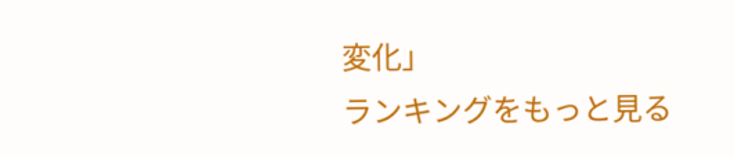変化」
ランキングをもっと見る